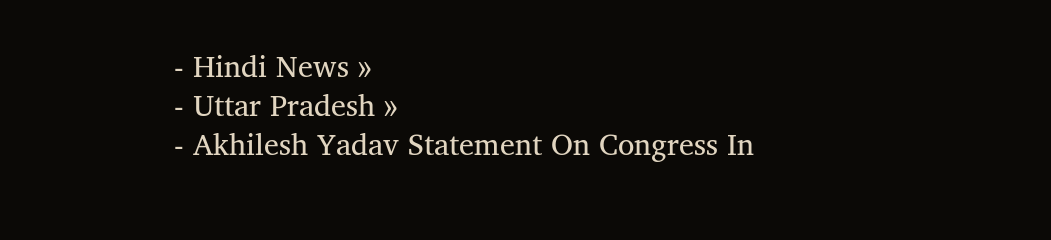- Hindi News »
- Uttar Pradesh »
- Akhilesh Yadav Statement On Congress In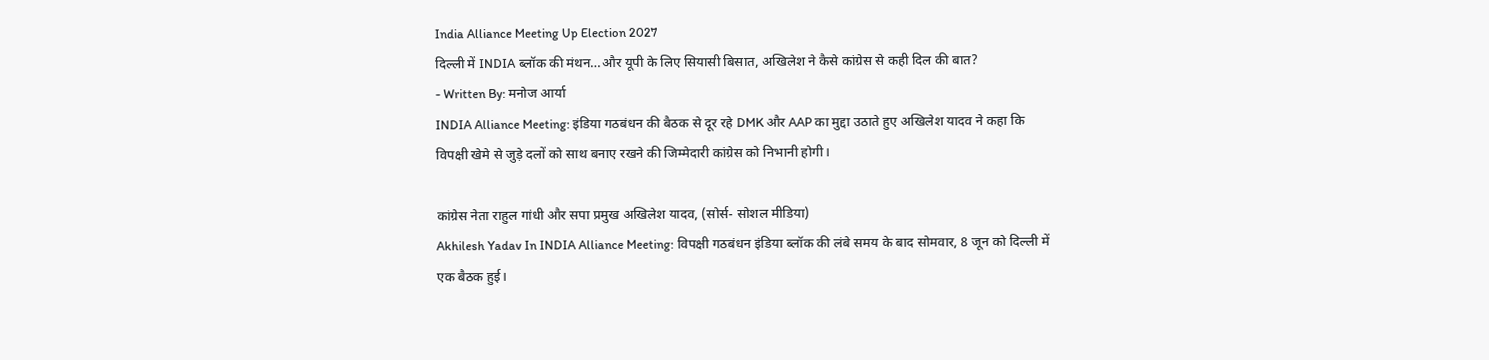India Alliance Meeting Up Election 2027
दिल्ली में INDIA ब्लॉक की मंथन…और यूपी के लिए सियासी बिसात, अखिलेश ने कैसे कांग्रेस से कही दिल की बात?
- Written By: मनोज आर्या
INDIA Alliance Meeting: इंडिया गठबंधन की बैठक से दूर रहे DMK और AAP का मुद्दा उठाते हुए अखिलेश यादव ने कहा कि विपक्षी खेमे से जुड़े दलों को साथ बनाए रखने की जिम्मेदारी कांग्रेस को निभानी होगी।

कांग्रेस नेता राहुल गांधी और सपा प्रमुख अखिलेश यादव, (सोर्स- सोशल मीडिया)
Akhilesh Yadav In INDIA Alliance Meeting: विपक्षी गठबंधन इंडिया ब्लॉक की लंबे समय के बाद सोमवार, 8 जून को दिल्ली में एक बैठक हुई।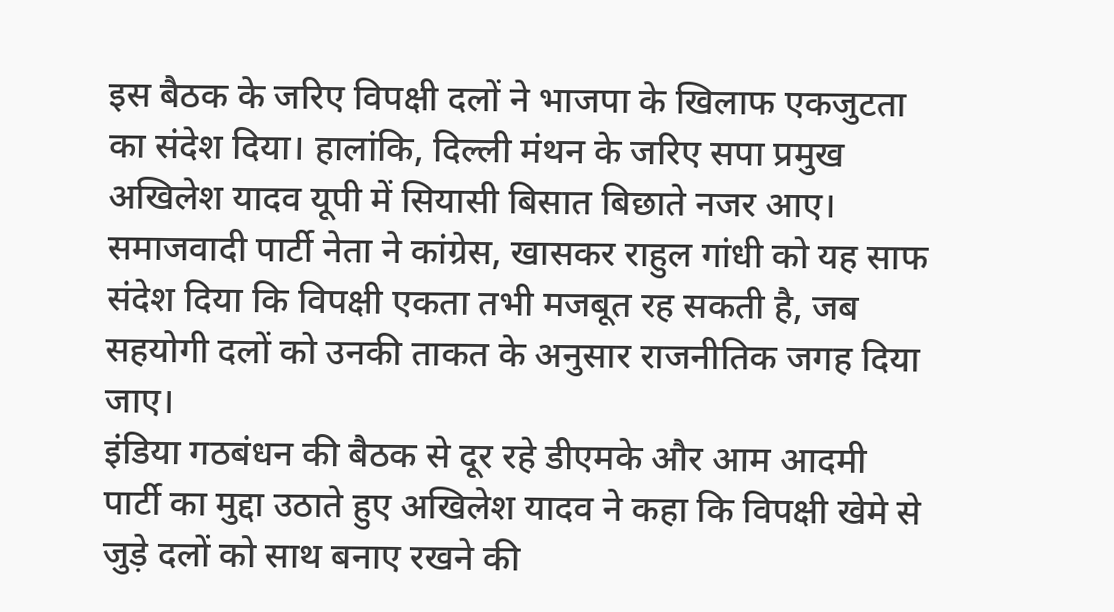इस बैठक के जरिए विपक्षी दलों ने भाजपा के खिलाफ एकजुटता का संदेश दिया। हालांकि, दिल्ली मंथन के जरिए सपा प्रमुख अखिलेश यादव यूपी में सियासी बिसात बिछाते नजर आए। समाजवादी पार्टी नेता ने कांग्रेस, खासकर राहुल गांधी को यह साफ संदेश दिया कि विपक्षी एकता तभी मजबूत रह सकती है, जब सहयोगी दलों को उनकी ताकत के अनुसार राजनीतिक जगह दिया जाए।
इंडिया गठबंधन की बैठक से दूर रहे डीएमके और आम आदमी पार्टी का मुद्दा उठाते हुए अखिलेश यादव ने कहा कि विपक्षी खेमे से जुड़े दलों को साथ बनाए रखने की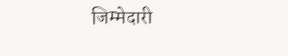जिम्मेदारी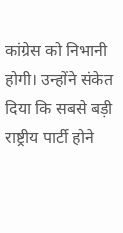कांग्रेस को निभानी होगी। उन्होंने संकेत दिया कि सबसे बड़ी राष्ट्रीय पार्टी होने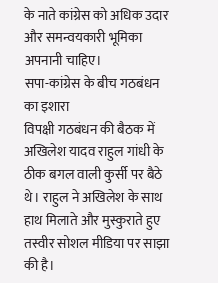के नाते कांग्रेस को अधिक उदार और समन्वयकारी भूमिका अपनानी चाहिए।
सपा-कांग्रेस के बीच गठबंधन का इशारा
विपक्षी गठबंधन की बैठक में अखिलेश यादव राहुल गांधी के ठीक बगल वाली कुर्सी पर बैठे थे। राहुल ने अखिलेश के साथ हाथ मिलाते और मुस्कुराते हुए तस्वीर सोशल मीडिया पर साझा की है।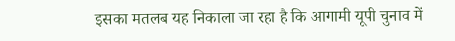इसका मतलब यह निकाला जा रहा है कि आगामी यूपी चुनाव में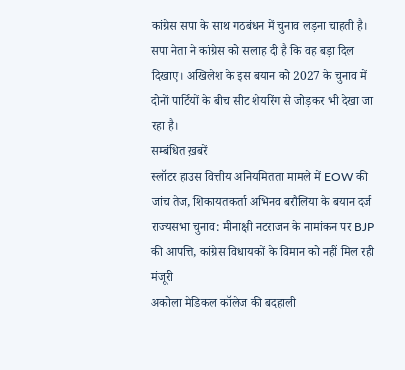कांग्रेस सपा के साथ गठबंधन में चुनाव लड़ना चाहती है। सपा नेता ने कांग्रेस को सलाह दी है कि वह बड़ा दिल दिखाए। अखिलेश के इस बयान को 2027 के चुनाव में दोनों पार्टियों के बीच सीट शेयरिंग से जोड़कर भी देखा जा रहा है।
सम्बंधित ख़बरें
स्लॉटर हाउस वित्तीय अनियमितता मामले में EOW की जांच तेज, शिकायतकर्ता अभिनव बरौलिया के बयान दर्ज
राज्यसभा चुनाव: मीनाक्षी नटराजन के नामांकन पर BJP की आपत्ति, कांग्रेस विधायकों के विमान को नहीं मिल रही मंजूरी
अकोला मेडिकल कॉलेज की बदहाली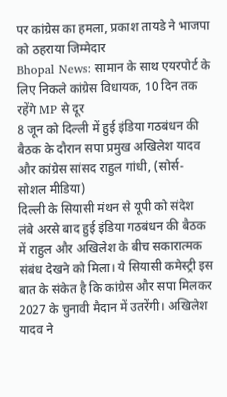पर कांग्रेस का हमला, प्रकाश तायडे ने भाजपा को ठहराया जिम्मेदार
Bhopal News: सामान के साथ एयरपोर्ट के लिए निकले कांग्रेस विधायक, 10 दिन तक रहेंगे MP से दूर
8 जून को दिल्ली में हुई इंडिया गठबंधन की बैठक के दौरान सपा प्रमुख अखिलेश यादव और कांग्रेस सांसद राहुल गांधी, (सोर्स- सोशल मीडिया)
दिल्ली के सियासी मंथन से यूपी को संदेश
लंबे अरसे बाद हुई इंडिया गठबंधन की बैठक में राहुल और अखिलेश के बीच सकारात्मक संबंध देखने को मिला। ये सियासी कमेस्ट्री इस बात के संकेत है कि कांग्रेस और सपा मिलकर 2027 के चुनावी मैदान में उतरेंगी। अखिलेश यादव ने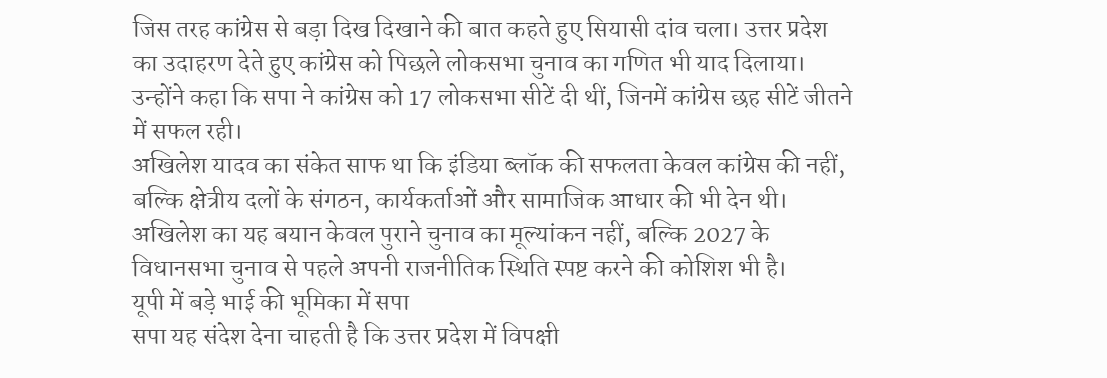जिस तरह कांग्रेस से बड़ा दिख दिखाने की बात कहते हुए सियासी दांव चला। उत्तर प्रदेश का उदाहरण देते हुए कांग्रेस को पिछले लोकसभा चुनाव का गणित भी याद दिलाया। उन्होंने कहा कि सपा ने कांग्रेस को 17 लोकसभा सीटें दी थीं, जिनमें कांग्रेस छह सीटें जीतने में सफल रही।
अखिलेश यादव का संकेत साफ था कि इंडिया ब्लॉक की सफलता केवल कांग्रेस की नहीं, बल्कि क्षेत्रीय दलों के संगठन, कार्यकर्ताओं और सामाजिक आधार की भी देन थी। अखिलेश का यह बयान केवल पुराने चुनाव का मूल्यांकन नहीं, बल्कि 2027 के विधानसभा चुनाव से पहले अपनी राजनीतिक स्थिति स्पष्ट करने की कोशिश भी है।
यूपी में बड़े भाई की भूमिका में सपा
सपा यह संदेश देना चाहती है कि उत्तर प्रदेश में विपक्षी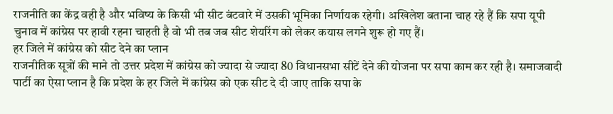राजनीति का केंद्र वही है और भविष्य के किसी भी सीट बंटवारे में उसकी भूमिका निर्णायक रहेगी। अखिलेश बताना चाह रहे हैं कि सपा यूपी चुनाव में कांग्रेस पर हावी रहना चाहती है वो भी तब जब सीट शेयरिंग को लेकर कयास लगने शुरू हो गए हैं।
हर जिले में कांग्रेस को सीट देने का प्लान
राजनीतिक सूत्रों की माने तो उत्तर प्रदेश में कांग्रेस को ज्यादा से ज्यादा 80 विधानसभा सीटें देने की योजना पर सपा काम कर रही है। समाजवादी पार्टी का ऐसा प्लान है कि प्रदेश के हर जिले में कांग्रेस को एक सीट दे दी जाए ताकि सपा के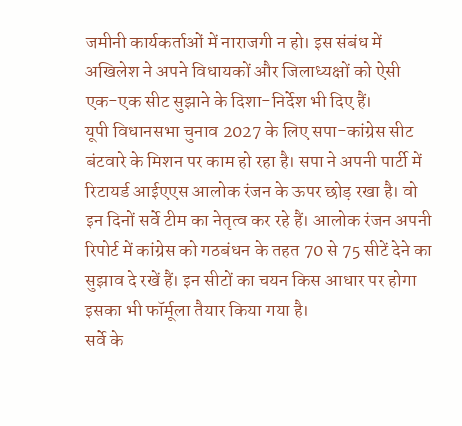जमीनी कार्यकर्ताओं में नाराजगी न हो। इस संबंध में अखिलेश ने अपने विधायकों और जिलाध्यक्षों को ऐसी एक-एक सीट सुझाने के दिशा-निर्देश भी दिए हैं।
यूपी विधानसभा चुनाव 2027 के लिए सपा-कांग्रेस सीट बंटवारे के मिशन पर काम हो रहा है। सपा ने अपनी पार्टी में रिटायर्ड आईएएस आलोक रंजन के ऊपर छोड़ रखा है। वो इन दिनों सर्वे टीम का नेतृत्व कर रहे हैं। आलोक रंजन अपनी रिपोर्ट में कांग्रेस को गठबंधन के तहत 70 से 75 सीटें देने का सुझाव दे रखें हैं। इन सीटों का चयन किस आधार पर होगा इसका भी फॉर्मूला तैयार किया गया है।
सर्वे के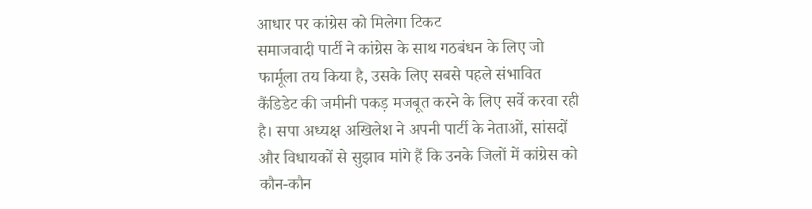आधार पर कांग्रेस को मिलेगा टिकट
समाजवादी पार्टी ने कांग्रेस के साथ गठबंधन के लिए जो फार्मूला तय किया है, उसके लिए सबसे पहले संभावित कैंडिडेट की जमीनी पकड़ मजबूत करने के लिए सर्वे करवा रही है। सपा अध्यक्ष अखिलेश ने अपनी पार्टी के नेताओं, सांसदों और विधायकों से सुझाव मांगे हैं कि उनके जिलों में कांग्रेस को कौन-कौन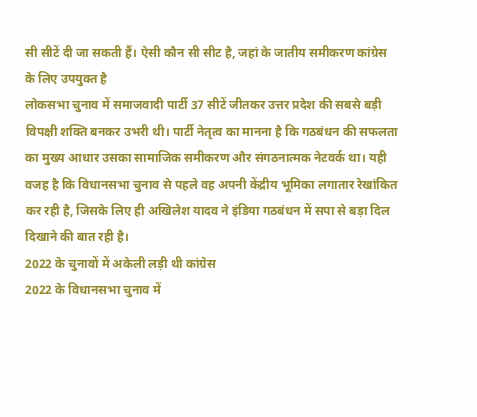सी सीटें दी जा सकती हैं। ऐसी कौन सी सीट है, जहां के जातीय समीकरण कांग्रेस के लिए उपयुक्त है
लोकसभा चुनाव में समाजवादी पार्टी 37 सीटें जीतकर उत्तर प्रदेश की सबसे बड़ी विपक्षी शक्ति बनकर उभरी थी। पार्टी नेतृत्व का मानना है कि गठबंधन की सफलता का मुख्य आधार उसका सामाजिक समीकरण और संगठनात्मक नेटवर्क था। यही वजह है कि विधानसभा चुनाव से पहले वह अपनी केंद्रीय भूमिका लगातार रेखांकित कर रही है, जिसके लिए ही अखिलेश यादव ने इंडिया गठबंधन में सपा से बड़ा दिल दिखाने की बात रही है।
2022 के चुनावों में अकेली लड़ी थी कांग्रेस
2022 के विधानसभा चुनाव में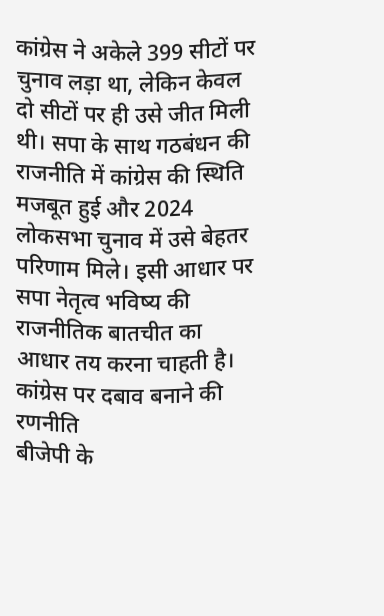कांग्रेस ने अकेले 399 सीटों पर चुनाव लड़ा था, लेकिन केवल दो सीटों पर ही उसे जीत मिली थी। सपा के साथ गठबंधन की राजनीति में कांग्रेस की स्थिति मजबूत हुई और 2024 लोकसभा चुनाव में उसे बेहतर परिणाम मिले। इसी आधार पर सपा नेतृत्व भविष्य की राजनीतिक बातचीत का आधार तय करना चाहती है।
कांग्रेस पर दबाव बनाने की रणनीति
बीजेपी के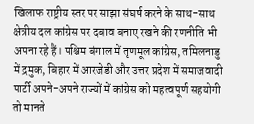खिलाफ राष्ट्रीय स्तर पर साझा संघर्ष करने के साथ-साथ क्षेत्रीय दल कांग्रेस पर दबाव बनाए रखने की रणनीति भी अपना रहे हैं। पश्चिम बंगाल में तृणमूल कांग्रेस, तमिलनाडु में द्रमुक, बिहार में आरजेडी और उत्तर प्रदेश में समाजवादी पार्टी अपने-अपने राज्यों में कांग्रेस को महत्वपूर्ण सहयोगी तो मानते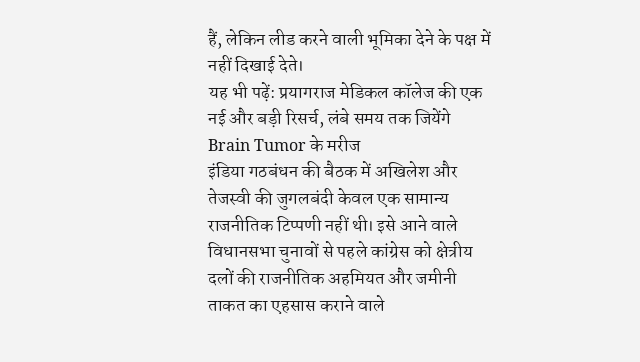हैं, लेकिन लीड करने वाली भूमिका देने के पक्ष में नहीं दिखाई देते।
यह भी पढ़ें: प्रयागराज मेडिकल कॉलेज की एक नई और बड़ी रिसर्च, लंबे समय तक जियेंगे Brain Tumor के मरीज
इंडिया गठबंधन की बैठक में अखिलेश और तेजस्वी की जुगलबंदी केवल एक सामान्य राजनीतिक टिप्पणी नहीं थी। इसे आने वाले विधानसभा चुनावों से पहले कांग्रेस को क्षेत्रीय दलों की राजनीतिक अहमियत और जमीनी ताकत का एहसास कराने वाले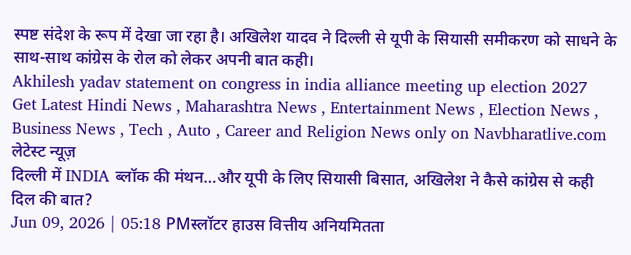स्पष्ट संदेश के रूप में देखा जा रहा है। अखिलेश यादव ने दिल्ली से यूपी के सियासी समीकरण को साधने के साथ-साथ कांग्रेस के रोल को लेकर अपनी बात कही।
Akhilesh yadav statement on congress in india alliance meeting up election 2027
Get Latest Hindi News , Maharashtra News , Entertainment News , Election News , Business News , Tech , Auto , Career and Religion News only on Navbharatlive.com
लेटेस्ट न्यूज़
दिल्ली में INDIA ब्लॉक की मंथन…और यूपी के लिए सियासी बिसात, अखिलेश ने कैसे कांग्रेस से कही दिल की बात?
Jun 09, 2026 | 05:18 PMस्लॉटर हाउस वित्तीय अनियमितता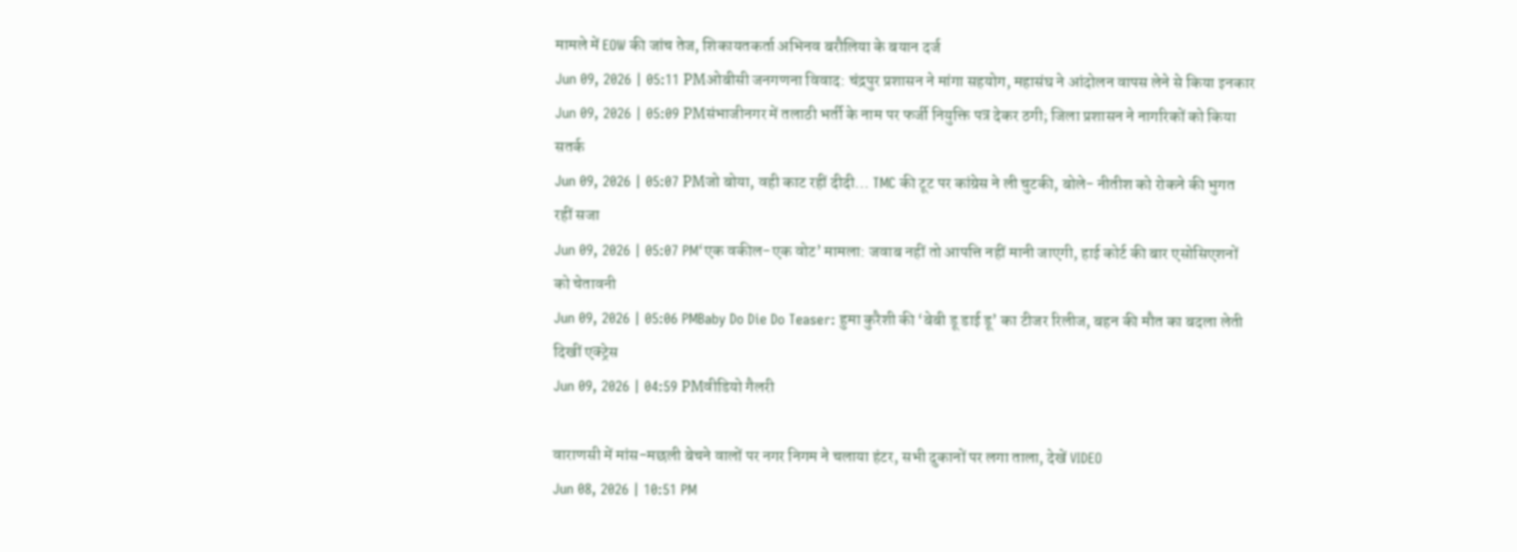मामले में EOW की जांच तेज, शिकायतकर्ता अभिनव बरौलिया के बयान दर्ज
Jun 09, 2026 | 05:11 PMओबीसी जनगणना विवाद: चंद्रपुर प्रशासन ने मांगा सहयोग, महासंघ ने आंदोलन वापस लेने से किया इनकार
Jun 09, 2026 | 05:09 PMसंभाजीनगर में तलाठी भर्ती के नाम पर फर्जी नियुक्ति पत्र देकर ठगी; जिला प्रशासन ने नागरिकों को किया सतर्क
Jun 09, 2026 | 05:07 PMजो बोया, वही काट रहीं दीदी… TMC की टूट पर कांग्रेस ने ली चुटकी, बोले- नीतीश को रोकने की भुगत रहीं सजा
Jun 09, 2026 | 05:07 PM‘एक वकील-एक वोट’ मामला: जवाब नहीं तो आपत्ति नहीं मानी जाएगी, हाई कोर्ट की बार एसोसिएशनों को चेतावनी
Jun 09, 2026 | 05:06 PMBaby Do Die Do Teaser: हुमा कुरैशी की ‘बेबी डू डाई डू’ का टीजर रिलीज, बहन की मौत का बदला लेती दिखीं एक्ट्रेस
Jun 09, 2026 | 04:59 PMवीडियो गैलरी

वाराणसी में मांस-मछली बेचने वालों पर नगर निगम ने चलाया हंटर, सभी दुकानों पर लगा ताला, देखें VIDEO
Jun 08, 2026 | 10:51 PM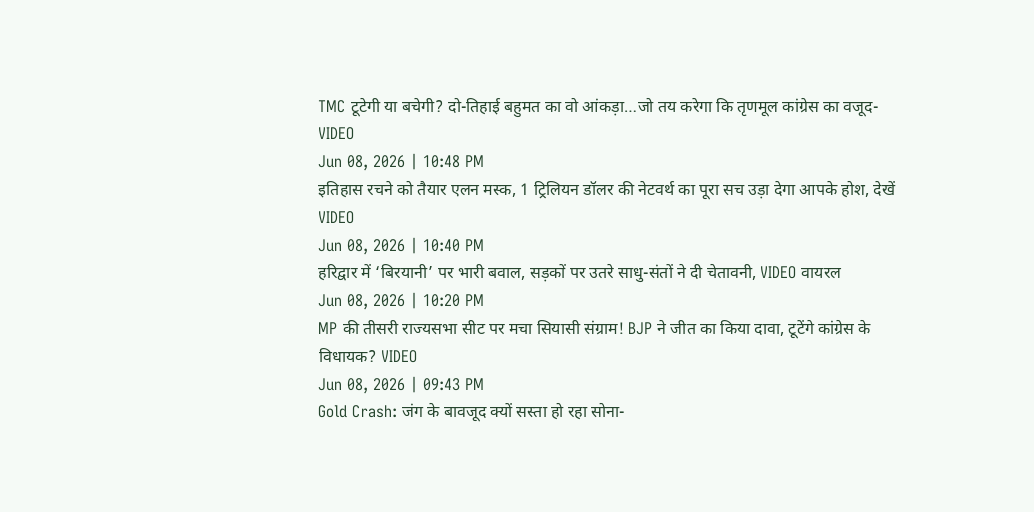TMC टूटेगी या बचेगी? दो-तिहाई बहुमत का वो आंकड़ा…जो तय करेगा कि तृणमूल कांग्रेस का वजूद- VIDEO
Jun 08, 2026 | 10:48 PM
इतिहास रचने को तैयार एलन मस्क, 1 ट्रिलियन डॉलर की नेटवर्थ का पूरा सच उड़ा देगा आपके होश, देखें VIDEO
Jun 08, 2026 | 10:40 PM
हरिद्वार में ‘बिरयानी’ पर भारी बवाल, सड़कों पर उतरे साधु-संतों ने दी चेतावनी, VIDEO वायरल
Jun 08, 2026 | 10:20 PM
MP की तीसरी राज्यसभा सीट पर मचा सियासी संग्राम! BJP ने जीत का किया दावा, टूटेंगे कांग्रेस के विधायक? VIDEO
Jun 08, 2026 | 09:43 PM
Gold Crash: जंग के बावजूद क्यों सस्ता हो रहा सोना-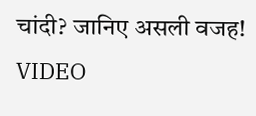चांदी? जानिए असली वजह! VIDEO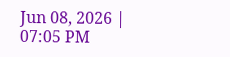Jun 08, 2026 | 07:05 PM